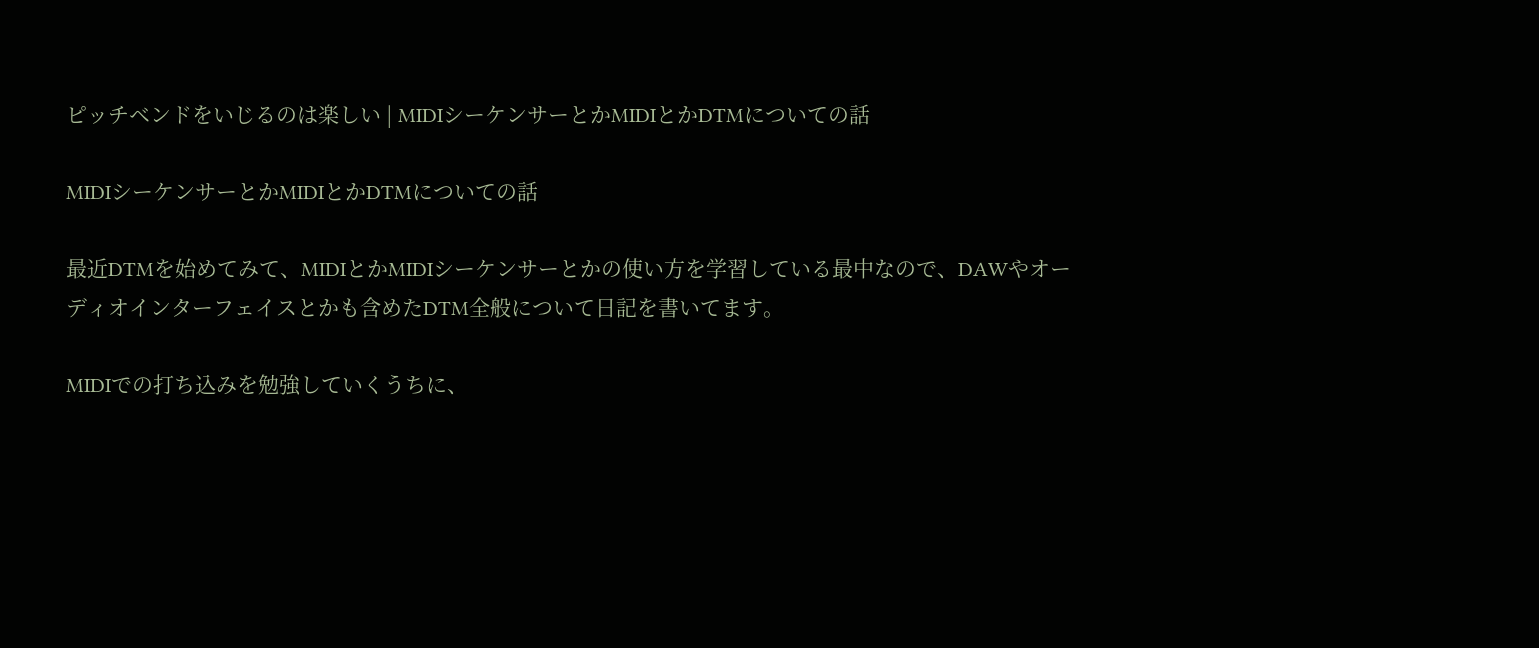ピッチベンドをいじるのは楽しい | MIDIシーケンサーとかMIDIとかDTMについての話

MIDIシーケンサーとかMIDIとかDTMについての話

最近DTMを始めてみて、MIDIとかMIDIシーケンサーとかの使い方を学習している最中なので、DAWやオーディオインターフェイスとかも含めたDTM全般について日記を書いてます。

MIDIでの打ち込みを勉強していくうちに、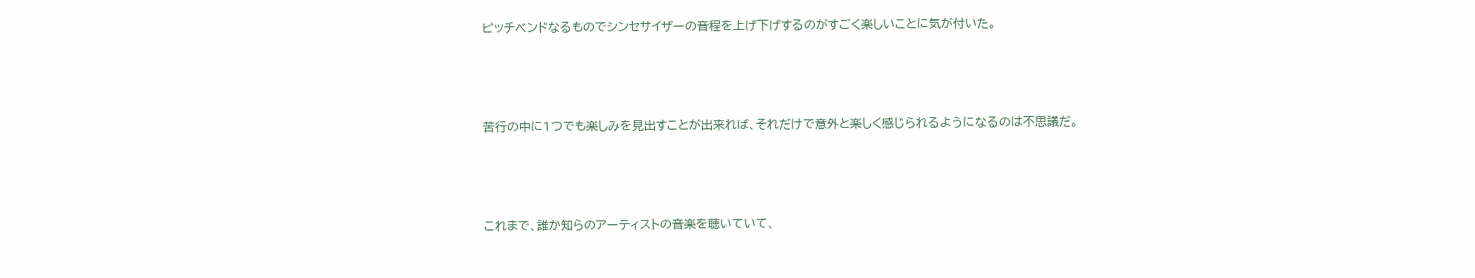ピッチベンドなるものでシンセサイザーの音程を上げ下げするのがすごく楽しいことに気が付いた。



苦行の中に1つでも楽しみを見出すことが出来れば、それだけで意外と楽しく感じられるようになるのは不思議だ。



これまで、誰か知らのアーティストの音楽を聴いていて、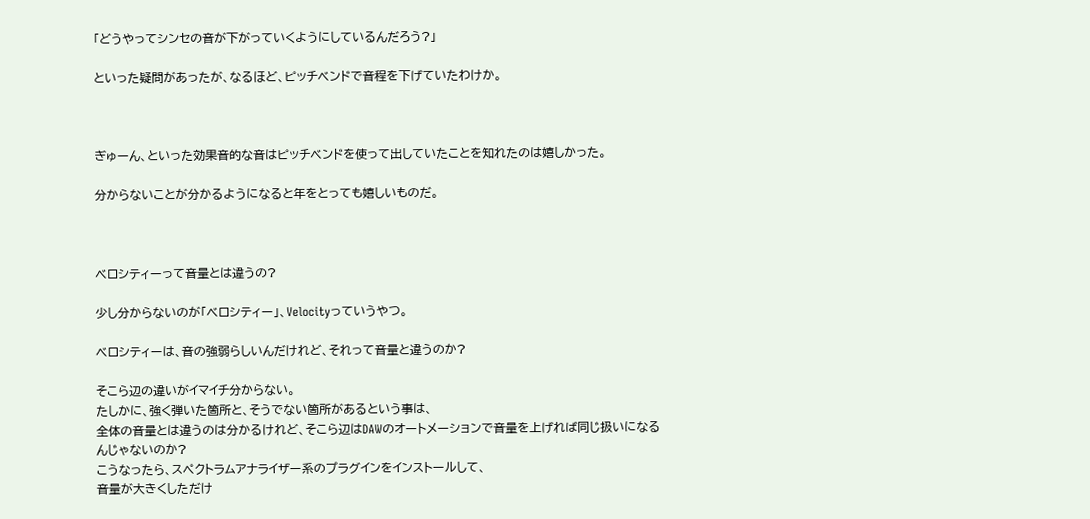「どうやってシンセの音が下がっていくようにしているんだろう?」

といった疑問があったが、なるほど、ピッチベンドで音程を下げていたわけか。



ぎゅーん、といった効果音的な音はピッチベンドを使って出していたことを知れたのは嬉しかった。

分からないことが分かるようになると年をとっても嬉しいものだ。



ベロシティーって音量とは違うの?

少し分からないのが「ベロシティー」、Velocityっていうやつ。

ベロシティーは、音の強弱らしいんだけれど、それって音量と違うのか?

そこら辺の違いがイマイチ分からない。
たしかに、強く弾いた箇所と、そうでない箇所があるという事は、
全体の音量とは違うのは分かるけれど、そこら辺はDAWのオートメーションで音量を上げれば同じ扱いになるんじゃないのか?
こうなったら、スペクトラムアナライザー系のプラグインをインストールして、
音量が大きくしただけ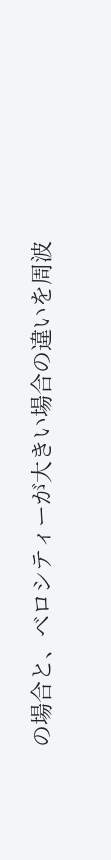の場合と、ベロシティーが大きい場合の違いを周波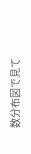数分布図で見て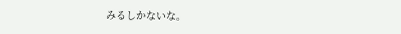みるしかないな。